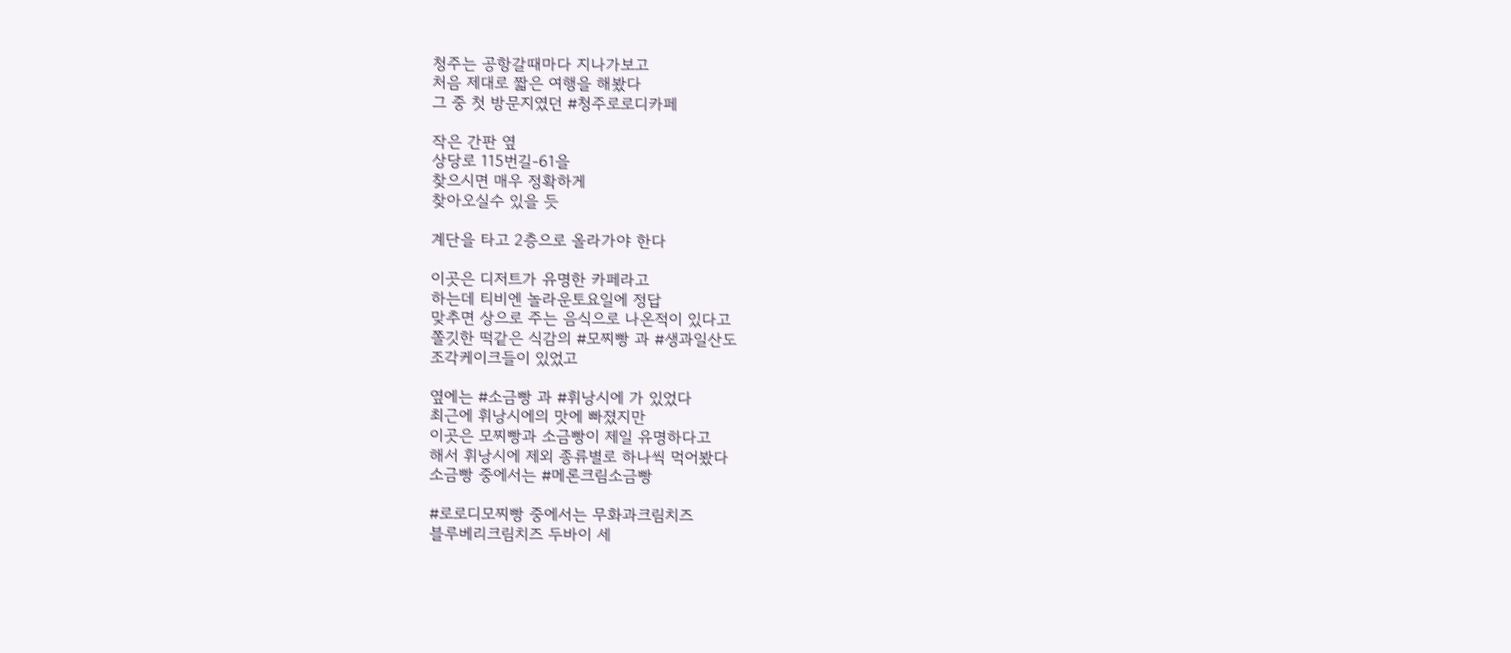청주는 공항갈때마다 지나가보고
처음 제대로 짧은 여행을 해봤다
그 중 첫 방문지였던 #청주로로디카페

작은 간판 옆
상당로 115번길-61을
찾으시면 매우 정확하게
찾아오실수 있을 듯

계단을 타고 2층으로 올라가야 한다

이곳은 디저트가 유명한 카페라고
하는데 티비엔 놀라운토요일에 정답
맞추면 상으로 주는 음식으로 나온적이 있다고
쫄깃한 떡같은 식감의 #모찌빵 과 #생과일산도
조각케이크들이 있었고

옆에는 #소금빵 과 #휘낭시에 가 있었다
최근에 휘낭시에의 맛에 빠졌지만
이곳은 모찌빵과 소금빵이 제일 유명하다고
해서 휘낭시에 제외 종류별로 하나씩 먹어봤다
소금빵 중에서는 #메론크림소금빵

#로로디모찌빵 중에서는 무화과크림치즈
블루베리크림치즈 두바이 세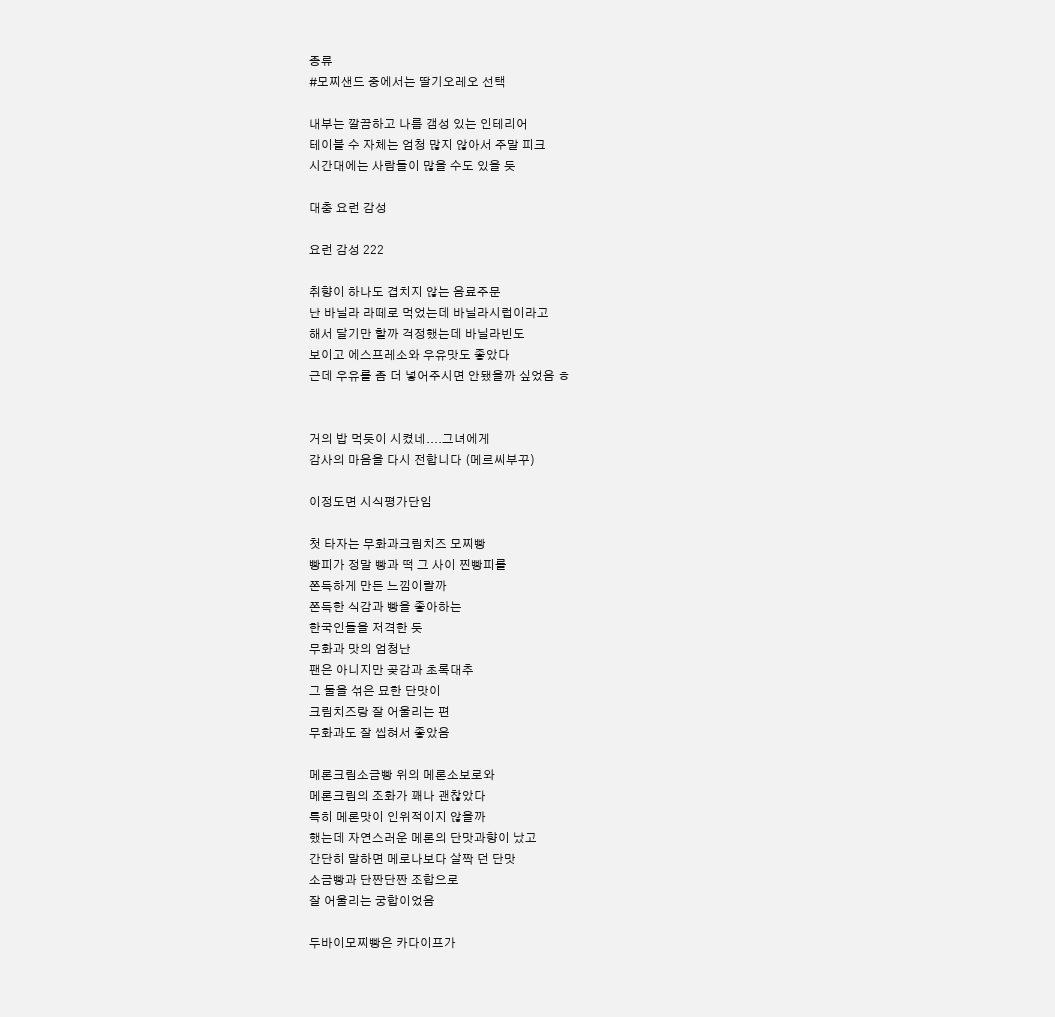종류
#모찌샌드 중에서는 딸기오레오 선택

내부는 깔끔하고 나름 갬성 있는 인테리어
테이블 수 자체는 엄청 많지 않아서 주말 피크
시간대에는 사람들이 많을 수도 있을 듯

대충 요런 감성

요런 감성 222

취향이 하나도 겹치지 않는 음료주문
난 바닐라 라떼로 먹었는데 바닐라시럽이라고
해서 달기만 할까 걱정했는데 바닐라빈도
보이고 에스프레소와 우유맛도 좋았다
근데 우유를 좀 더 넣어주시면 안됐을까 싶었음 ㅎ


거의 밥 먹듯이 시켰네....그녀에게
감사의 마음을 다시 전합니다 (메르씨부꾸)

이정도면 시식평가단임

첫 타자는 무화과크림치즈 모찌빵
빵피가 정말 빵과 떡 그 사이 찐빵피를
쫀득하게 만든 느낌이랄까
쫀득한 식감과 빵을 좋아하는
한국인들을 저격한 듯
무화과 맛의 엄청난
팬은 아니지만 곶감과 초록대추
그 둘을 섞은 묘한 단맛이
크림치즈랑 잘 어울리는 편
무화과도 잘 씹혀서 좋았음

메론크림소금빵 위의 메론소보로와
메론크림의 조화가 꽤나 괜찮았다
특히 메론맛이 인위적이지 않을까
했는데 자연스러운 메론의 단맛과향이 났고
간단히 말하면 메로나보다 살짝 던 단맛
소금빵과 단짠단짠 조합으로
잘 어울리는 궁합이었음

두바이모찌빵은 카다이프가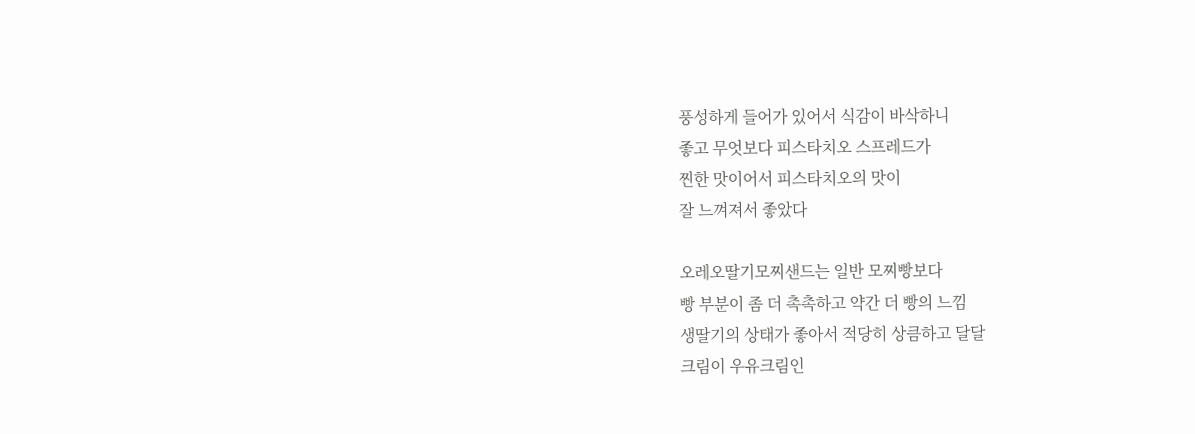풍성하게 들어가 있어서 식감이 바삭하니
좋고 무엇보다 피스타치오 스프레드가
찐한 맛이어서 피스타치오의 맛이
잘 느껴져서 좋았다

오레오딸기모찌샌드는 일반 모찌빵보다
빵 부분이 좀 더 촉촉하고 약간 더 빵의 느낌
생딸기의 상태가 좋아서 적당히 상큼하고 달달
크림이 우유크림인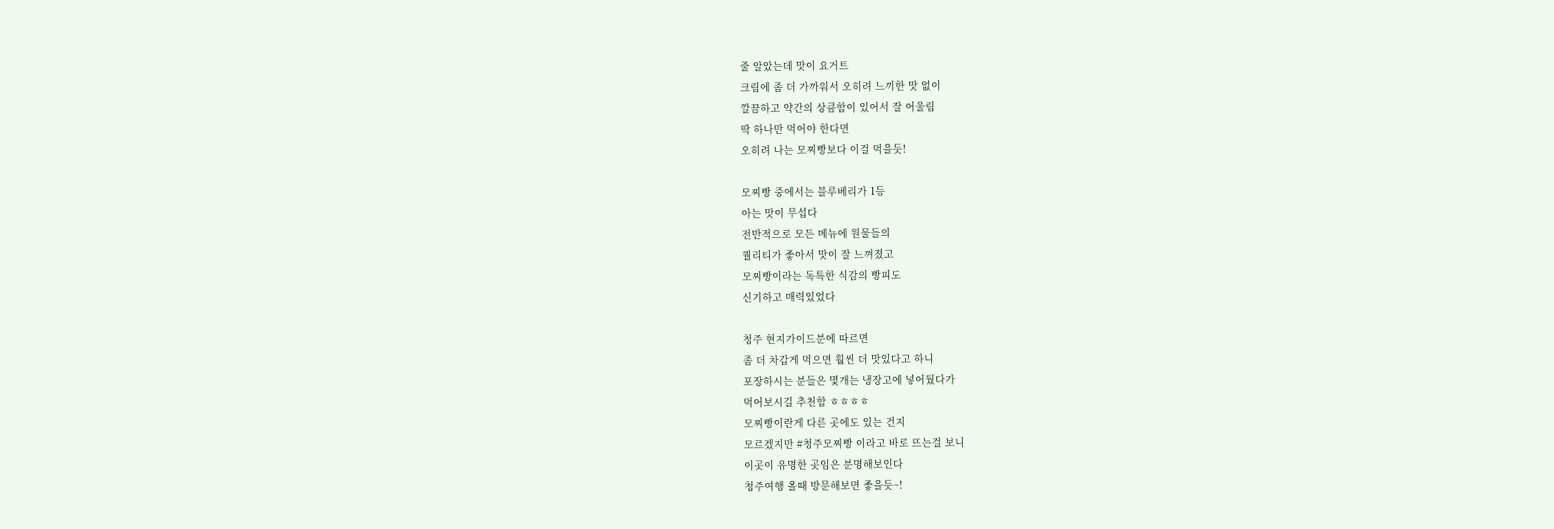줄 알았는데 맛이 요거트
크림에 좀 더 가까워서 오히려 느끼한 맛 없이
깔끔하고 약간의 상큼함이 있어서 잘 어울림
딱 하나만 먹어야 한다면
오히려 나는 모찌빵보다 이걸 먹을듯!

모찌빵 중에서는 블루베리가 1등
아는 맛이 무섭다
전반적으로 모든 메뉴에 원물들의
퀄리티가 좋아서 맛이 잘 느껴졌고
모찌빵이라는 독특한 식감의 빵피도
신기하고 매력있었다

청주 현지가이드분에 따르면
좀 더 차갑게 먹으면 훨씬 더 맛있다고 하니
포장하시는 분들은 몇개는 냉장고에 넣어뒀다가
먹어보시길 추천함 ㅎㅎㅎㅎ
모찌빵이란게 다른 곳에도 있는 건지
모르겠지만 #청주모찌빵 이라고 바로 뜨는걸 보니
이곳이 유명한 곳임은 분명해보인다
청주여행 올때 방문해보면 좋을듯~!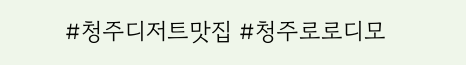#청주디저트맛집 #청주로로디모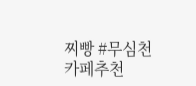찌빵 #무심천카페추천